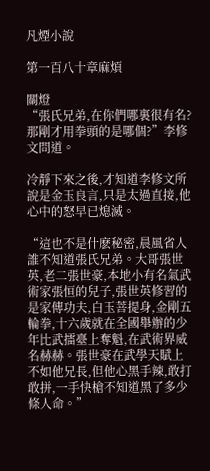凡煙小說

第一百八十章麻煩

關燈
“張氏兄弟,在你們哪裏很有名?那剛才用拳頭的是哪個?”李修文問道。

冷靜下來之後,才知道李修文所說是金玉良言,只是太過直接,他心中的怒早已熄滅。

“這也不是什麽秘密,晨風省人誰不知道張氏兄弟。大哥張世英,老二張世豪,本地小有名氣武術家張恒的兒子,張世英修習的是家傳功夫,白玉菩提身,金剛五輪拳,十六歲就在全國舉辦的少年比武擂臺上奪魁,在武術界威名赫赫。張世豪在武學天賦上不如他兄長,但他心黑手辣,敢打敢拼,一手快槍不知道黑了多少條人命。”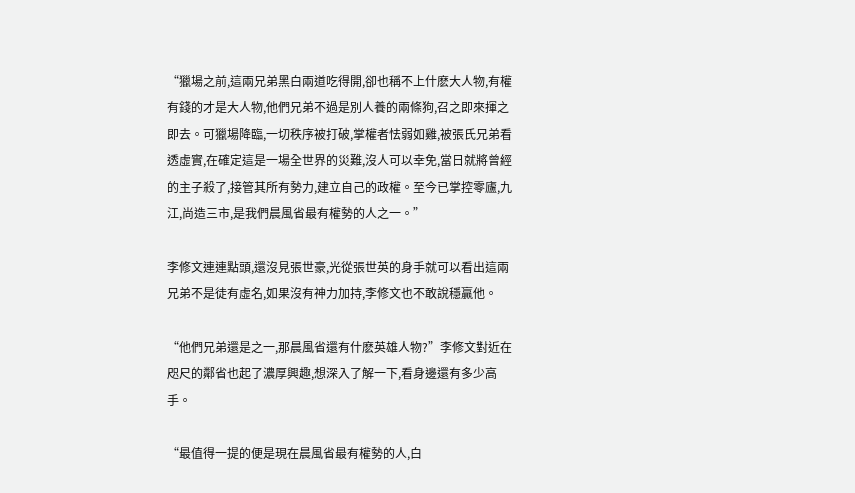“獵場之前,這兩兄弟黑白兩道吃得開,卻也稱不上什麽大人物,有權有錢的才是大人物,他們兄弟不過是別人養的兩條狗,召之即來揮之即去。可獵場降臨,一切秩序被打破,掌權者怯弱如雞,被張氏兄弟看透虛實,在確定這是一場全世界的災難,沒人可以幸免,當日就將曾經的主子殺了,接管其所有勢力,建立自己的政權。至今已掌控零廬,九江,尚造三市,是我們晨風省最有權勢的人之一。”

李修文連連點頭,還沒見張世豪,光從張世英的身手就可以看出這兩兄弟不是徒有虛名,如果沒有神力加持,李修文也不敢說穩贏他。

“他們兄弟還是之一,那晨風省還有什麽英雄人物?”李修文對近在咫尺的鄰省也起了濃厚興趣,想深入了解一下,看身邊還有多少高手。

“最值得一提的便是現在晨風省最有權勢的人,白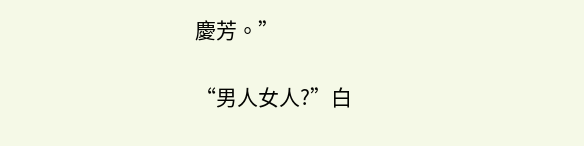慶芳。”

“男人女人?”白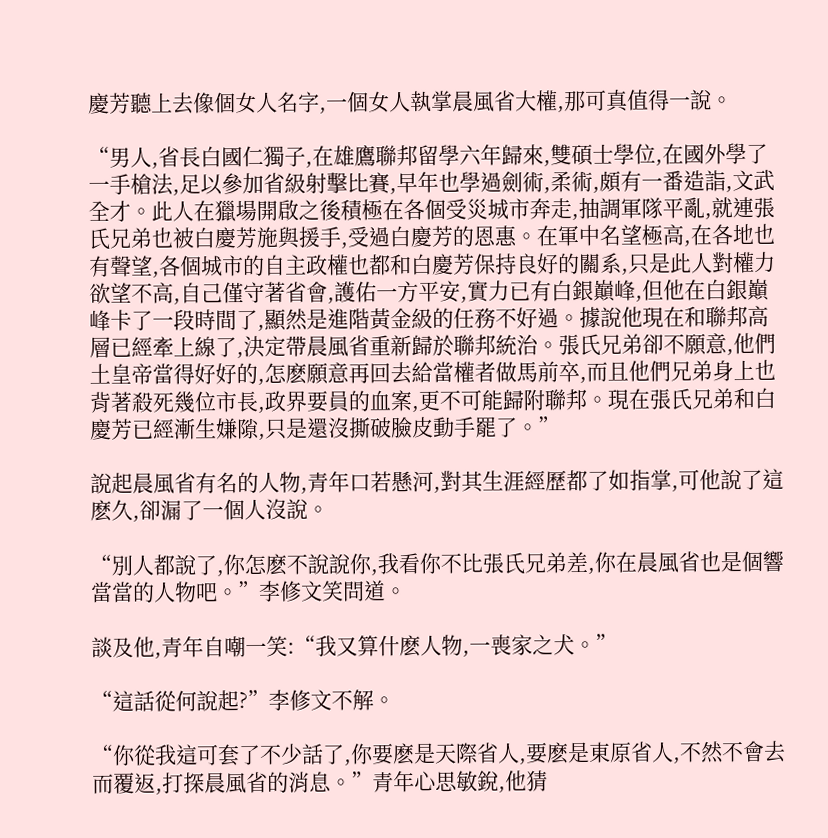慶芳聽上去像個女人名字,一個女人執掌晨風省大權,那可真值得一說。

“男人,省長白國仁獨子,在雄鷹聯邦留學六年歸來,雙碩士學位,在國外學了一手槍法,足以參加省級射擊比賽,早年也學過劍術,柔術,頗有一番造詣,文武全才。此人在獵場開啟之後積極在各個受災城市奔走,抽調軍隊平亂,就連張氏兄弟也被白慶芳施與援手,受過白慶芳的恩惠。在軍中名望極高,在各地也有聲望,各個城市的自主政權也都和白慶芳保持良好的關系,只是此人對權力欲望不高,自己僅守著省會,護佑一方平安,實力已有白銀巔峰,但他在白銀巔峰卡了一段時間了,顯然是進階黃金級的任務不好過。據說他現在和聯邦高層已經牽上線了,決定帶晨風省重新歸於聯邦統治。張氏兄弟卻不願意,他們土皇帝當得好好的,怎麽願意再回去給當權者做馬前卒,而且他們兄弟身上也背著殺死幾位市長,政界要員的血案,更不可能歸附聯邦。現在張氏兄弟和白慶芳已經漸生嫌隙,只是還沒撕破臉皮動手罷了。”

說起晨風省有名的人物,青年口若懸河,對其生涯經歷都了如指掌,可他說了這麽久,卻漏了一個人沒說。

“別人都說了,你怎麽不說說你,我看你不比張氏兄弟差,你在晨風省也是個響當當的人物吧。”李修文笑問道。

談及他,青年自嘲一笑:“我又算什麽人物,一喪家之犬。”

“這話從何說起?”李修文不解。

“你從我這可套了不少話了,你要麽是天際省人,要麽是東原省人,不然不會去而覆返,打探晨風省的消息。”青年心思敏銳,他猜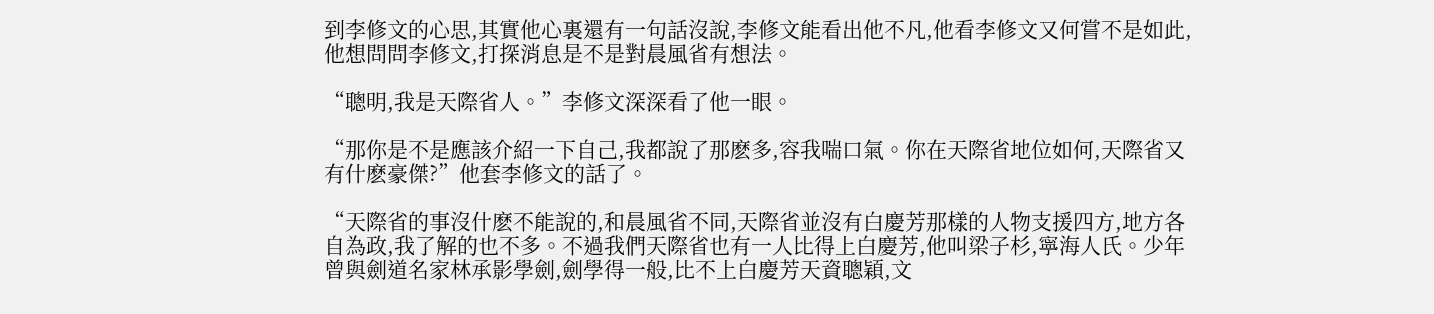到李修文的心思,其實他心裏還有一句話沒說,李修文能看出他不凡,他看李修文又何嘗不是如此,他想問問李修文,打探消息是不是對晨風省有想法。

“聰明,我是天際省人。”李修文深深看了他一眼。

“那你是不是應該介紹一下自己,我都說了那麽多,容我喘口氣。你在天際省地位如何,天際省又有什麽豪傑?”他套李修文的話了。

“天際省的事沒什麽不能說的,和晨風省不同,天際省並沒有白慶芳那樣的人物支援四方,地方各自為政,我了解的也不多。不過我們天際省也有一人比得上白慶芳,他叫梁子杉,寧海人氏。少年曾與劍道名家林承影學劍,劍學得一般,比不上白慶芳天資聰穎,文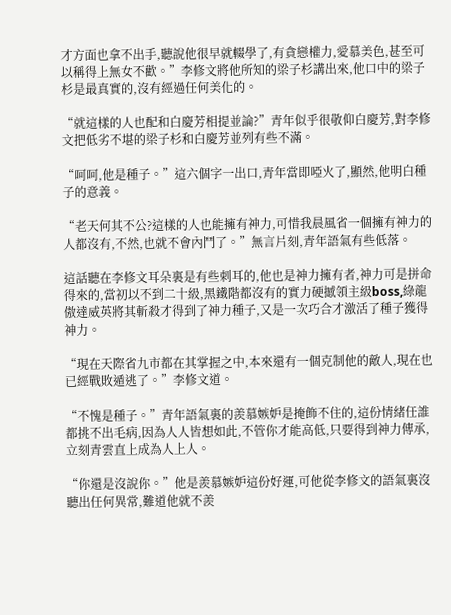才方面也拿不出手,聽說他很早就輟學了,有貪戀權力,愛慕美色,甚至可以稱得上無女不歡。”李修文將他所知的梁子杉講出來,他口中的梁子杉是最真實的,沒有經過任何美化的。

“就這樣的人也配和白慶芳相提並論?”青年似乎很敬仰白慶芳,對李修文把低劣不堪的梁子杉和白慶芳並列有些不滿。

“呵呵,他是種子。”這六個字一出口,青年當即啞火了,顯然,他明白種子的意義。

“老天何其不公?這樣的人也能擁有神力,可惜我晨風省一個擁有神力的人都沒有,不然,也就不會內鬥了。”無言片刻,青年語氣有些低落。

這話聽在李修文耳朵裏是有些刺耳的,他也是神力擁有者,神力可是拼命得來的,當初以不到二十級,黑鐵階都沒有的實力硬撼領主級boss,綠龍傲達威英將其斬殺才得到了神力種子,又是一次巧合才激活了種子獲得神力。

“現在天際省九市都在其掌握之中,本來還有一個克制他的敵人,現在也已經戰敗遁逃了。”李修文道。

“不愧是種子。”青年語氣裏的羨慕嫉妒是掩飾不住的,這份情緒任誰都挑不出毛病,因為人人皆想如此,不管你才能高低,只要得到神力傳承,立刻青雲直上成為人上人。

“你還是沒說你。”他是羨慕嫉妒這份好運,可他從李修文的語氣裏沒聽出任何異常,難道他就不羨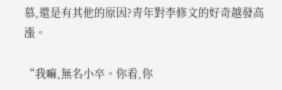慕,還是有其他的原因?青年對李修文的好奇越發高漲。

“我嘛,無名小卒。你看,你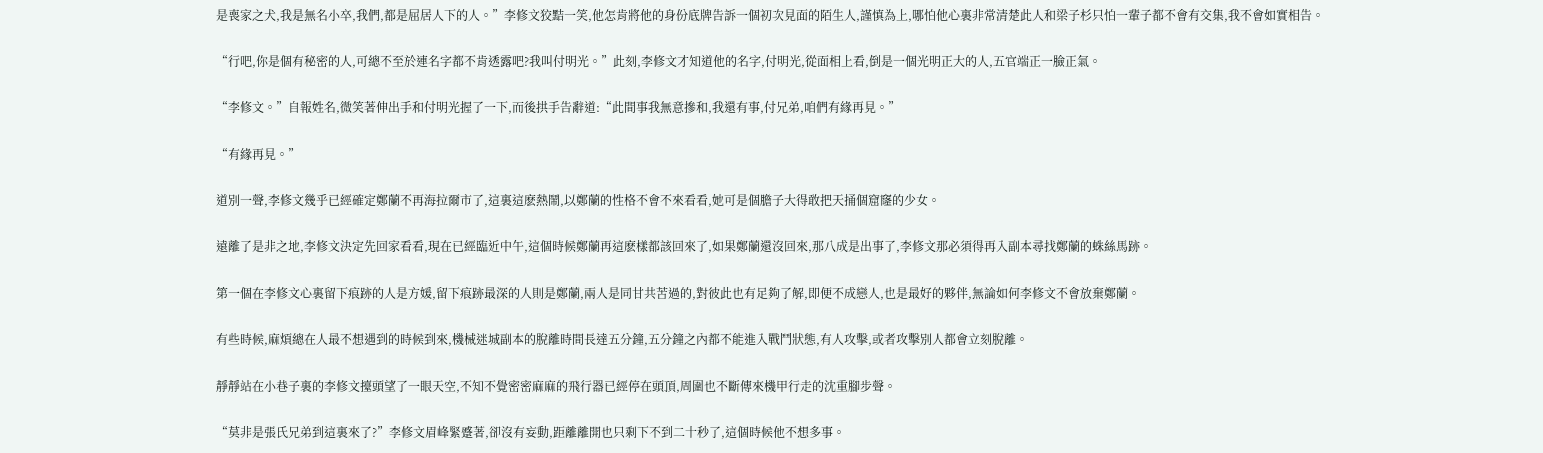是喪家之犬,我是無名小卒,我們,都是屈居人下的人。”李修文狡黠一笑,他怎肯將他的身份底牌告訴一個初次見面的陌生人,謹慎為上,哪怕他心裏非常清楚此人和梁子杉只怕一輩子都不會有交集,我不會如實相告。

“行吧,你是個有秘密的人,可總不至於連名字都不肯透露吧?我叫付明光。”此刻,李修文才知道他的名字,付明光,從面相上看,倒是一個光明正大的人,五官端正一臉正氣。

“李修文。”自報姓名,微笑著伸出手和付明光握了一下,而後拱手告辭道:“此間事我無意摻和,我還有事,付兄弟,咱們有緣再見。”

“有緣再見。”

道別一聲,李修文幾乎已經確定鄭蘭不再海拉爾市了,這裏這麽熱鬧,以鄭蘭的性格不會不來看看,她可是個膽子大得敢把天捅個窟窿的少女。

遠離了是非之地,李修文決定先回家看看,現在已經臨近中午,這個時候鄭蘭再這麽樣都該回來了,如果鄭蘭還沒回來,那八成是出事了,李修文那必須得再入副本尋找鄭蘭的蛛絲馬跡。

第一個在李修文心裏留下痕跡的人是方媛,留下痕跡最深的人則是鄭蘭,兩人是同甘共苦過的,對彼此也有足夠了解,即便不成戀人,也是最好的夥伴,無論如何李修文不會放棄鄭蘭。

有些時候,麻煩總在人最不想遇到的時候到來,機械迷城副本的脫離時間長達五分鐘,五分鐘之內都不能進入戰鬥狀態,有人攻擊,或者攻擊別人都會立刻脫離。

靜靜站在小巷子裏的李修文擡頭望了一眼天空,不知不覺密密麻麻的飛行器已經停在頭頂,周圍也不斷傳來機甲行走的沈重腳步聲。

“莫非是張氏兄弟到這裏來了?”李修文眉峰緊蹙著,卻沒有妄動,距離離開也只剩下不到二十秒了,這個時候他不想多事。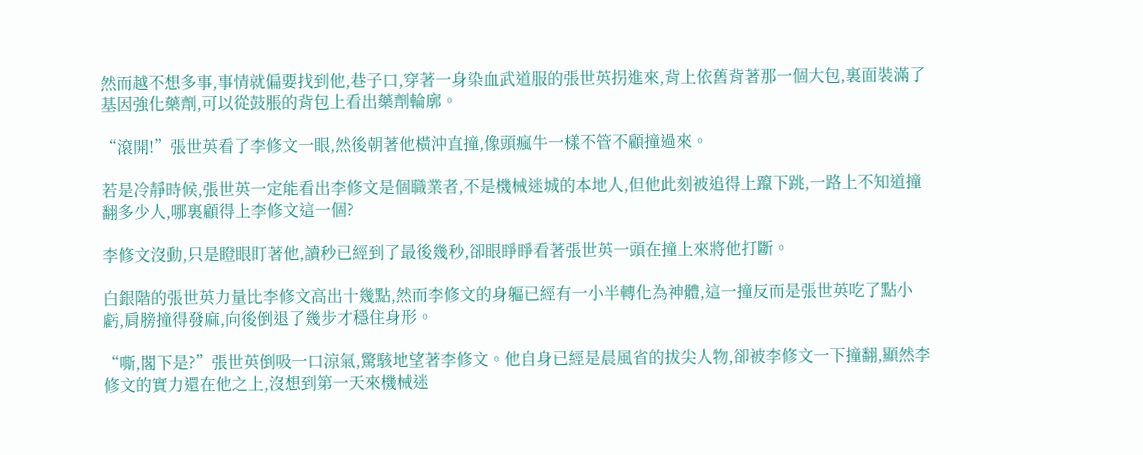然而越不想多事,事情就偏要找到他,巷子口,穿著一身染血武道服的張世英拐進來,背上依舊背著那一個大包,裏面裝滿了基因強化藥劑,可以從鼓脹的背包上看出藥劑輪廓。

“滾開!”張世英看了李修文一眼,然後朝著他橫沖直撞,像頭瘋牛一樣不管不顧撞過來。

若是冷靜時候,張世英一定能看出李修文是個職業者,不是機械迷城的本地人,但他此刻被追得上躥下跳,一路上不知道撞翻多少人,哪裏顧得上李修文這一個?

李修文沒動,只是瞪眼盯著他,讀秒已經到了最後幾秒,卻眼睜睜看著張世英一頭在撞上來將他打斷。

白銀階的張世英力量比李修文高出十幾點,然而李修文的身軀已經有一小半轉化為神體,這一撞反而是張世英吃了點小虧,肩膀撞得發麻,向後倒退了幾步才穩住身形。

“嘶,閣下是?”張世英倒吸一口涼氣,驚駭地望著李修文。他自身已經是晨風省的拔尖人物,卻被李修文一下撞翻,顯然李修文的實力還在他之上,沒想到第一天來機械迷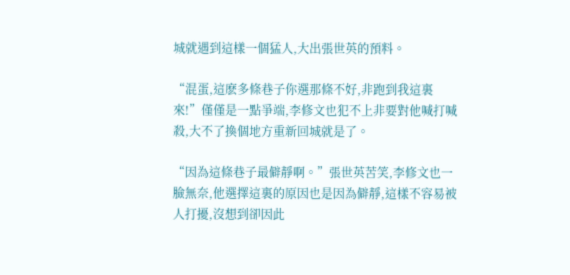城就遇到這樣一個猛人,大出張世英的預料。

“混蛋,這麽多條巷子你選那條不好,非跑到我這裏來!”僅僅是一點爭端,李修文也犯不上非要對他喊打喊殺,大不了換個地方重新回城就是了。

“因為這條巷子最僻靜啊。”張世英苦笑,李修文也一臉無奈,他選擇這裏的原因也是因為僻靜,這樣不容易被人打擾,沒想到卻因此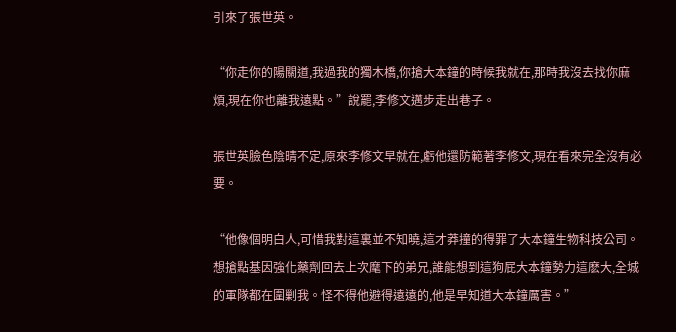引來了張世英。

“你走你的陽關道,我過我的獨木橋,你搶大本鐘的時候我就在,那時我沒去找你麻煩,現在你也離我遠點。”說罷,李修文邁步走出巷子。

張世英臉色陰晴不定,原來李修文早就在,虧他還防範著李修文,現在看來完全沒有必要。

“他像個明白人,可惜我對這裏並不知曉,這才莽撞的得罪了大本鐘生物科技公司。想搶點基因強化藥劑回去上次麾下的弟兄,誰能想到這狗屁大本鐘勢力這麽大,全城的軍隊都在圍剿我。怪不得他避得遠遠的,他是早知道大本鐘厲害。”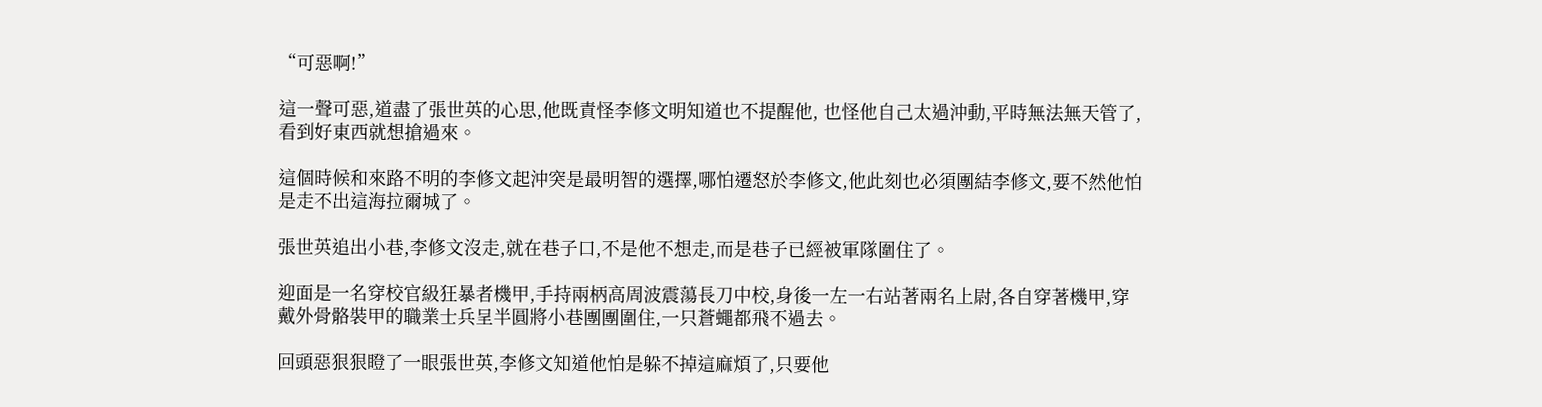“可惡啊!”

這一聲可惡,道盡了張世英的心思,他既責怪李修文明知道也不提醒他, 也怪他自己太過沖動,平時無法無天管了,看到好東西就想搶過來。

這個時候和來路不明的李修文起沖突是最明智的選擇,哪怕遷怒於李修文,他此刻也必須團結李修文,要不然他怕是走不出這海拉爾城了。

張世英追出小巷,李修文沒走,就在巷子口,不是他不想走,而是巷子已經被軍隊圍住了。

迎面是一名穿校官級狂暴者機甲,手持兩柄高周波震蕩長刀中校,身後一左一右站著兩名上尉,各自穿著機甲,穿戴外骨骼裝甲的職業士兵呈半圓將小巷團團圍住,一只蒼蠅都飛不過去。

回頭惡狠狠瞪了一眼張世英,李修文知道他怕是躲不掉這麻煩了,只要他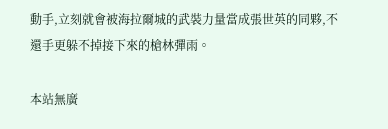動手,立刻就會被海拉爾城的武裝力量當成張世英的同夥,不還手更躲不掉接下來的槍林彈雨。

本站無廣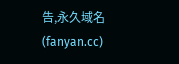告,永久域名(fanyan.cc)